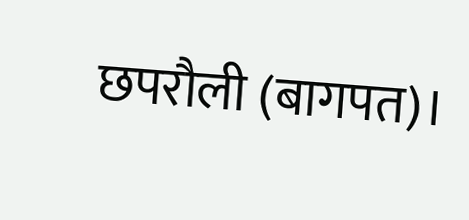छपरौली (बागपत)।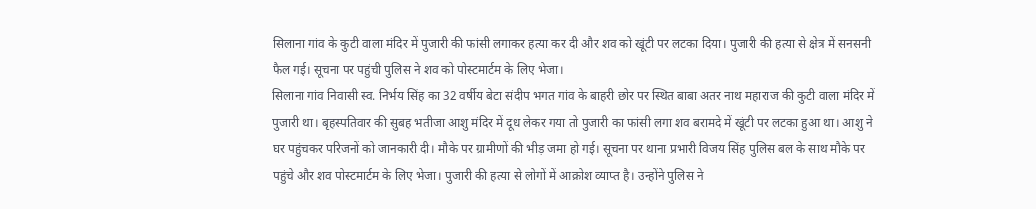सिलाना गांव के कुटी वाला मंदिर में पुजारी की फांसी लगाकर हत्या कर दी और शव को खूंटी पर लटका दिया। पुजारी की हत्या से क्षेत्र में सनसनी फैल गई। सूचना पर पहुंची पुलिस ने शव को पोस्टमार्टम के लिए भेजा।
सिलाना गांव निवासी स्व. निर्भय सिंह का 32 वर्षीय बेटा संदीप भगत गांव के बाहरी छोर पर स्थित बाबा अतर नाथ महाराज की कुटी वाला मंदिर में पुजारी था। बृहस्पतिवार की सुबह भतीजा आशु मंदिर में दूध लेकर गया तो पुजारी का फांसी लगा शव बरामदे में खूंटी पर लटका हुआ था। आशु ने घर पहुंचकर परिजनों को जानकारी दी। मौके पर ग्रामीणों की भीड़ जमा हो गई। सूचना पर थाना प्रभारी विजय सिंह पुलिस बल के साथ मौके पर पहुंचे और शव पोस्टमार्टम के लिए भेजा। पुजारी की हत्या से लोगों में आक्रोश व्याप्त है। उन्होंने पुलिस ने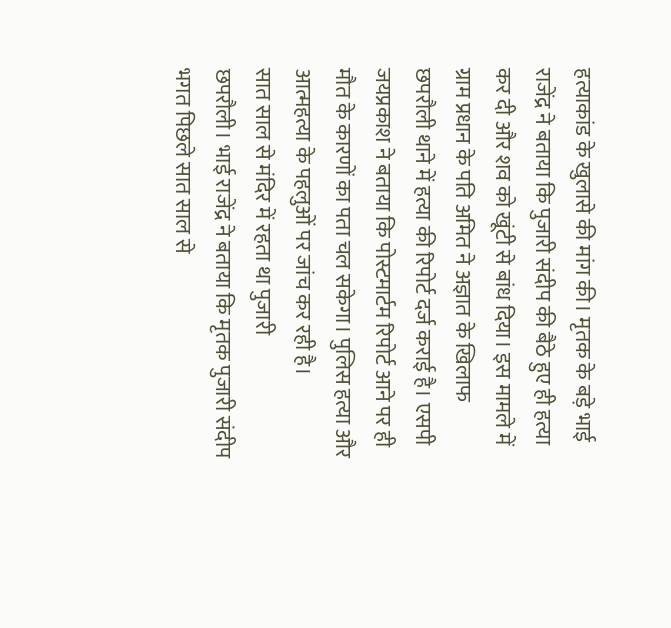हत्याकांड के खुलासे की मांग की। मृतक के बड़े भाई राजेंद्र ने बताया कि पुजारी संदीप की बैठे हुए ही हत्या कर दी और शव को खूंटी से बांध दिया। इस मामले में ग्राम प्रधान के पति अमित ने अज्ञात के खिलाफ छपरौली थाने में हत्या की रिपोर्ट दर्ज कराई है। एसपी जयप्रकाश ने बताया कि पोस्टमार्टम रिपोर्ट आने पर ही मौत के कारणों का पता चल सकेगा। पुलिस हत्या और आत्महत्या के पहलुओं पर जांच कर रही है।
सात साल से मंदिर में रहता था पुजारी
छपरौली। भाई राजेंद्र ने बताया कि मृतक पुजारी संदीप भगत पिछले सात साल से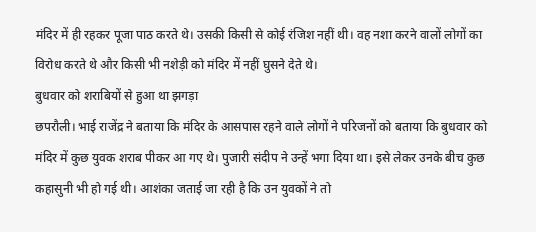मंदिर में ही रहकर पूजा पाठ करते थे। उसकी किसी से कोई रंजिश नहीं थी। वह नशा करने वालों लोगों का विरोध करते थे और किसी भी नशेड़ी को मंदिर में नहीं घुसने देते थे।
बुधवार को शराबियों से हुआ था झगड़ा
छपरौली। भाई राजेंद्र ने बताया कि मंदिर के आसपास रहने वाले लोगों ने परिजनों को बताया कि बुधवार को मंदिर में कुछ युवक शराब पीकर आ गए थे। पुजारी संदीप ने उन्हें भगा दिया था। इसे लेकर उनके बीच कुछ कहासुनी भी हो गई थी। आशंका जताई जा रही है कि उन युवकों ने तो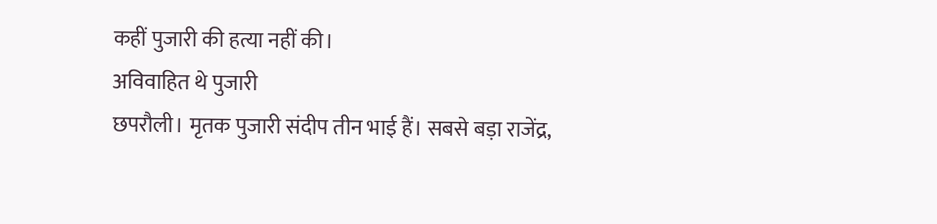कहीं पुजारी की हत्या नहीं की।
अविवाहित थे पुजारी
छपरौली। मृतक पुजारी संदीप तीन भाई हैं। सबसे बड़ा राजेंद्र,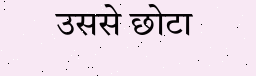उससे छोटा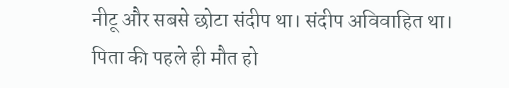नीटू और सबसे छोटा संदीप था। संदीप अविवाहित था। पिता की पहले ही मौत हो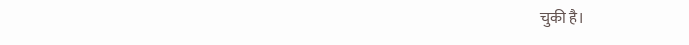चुकी है।